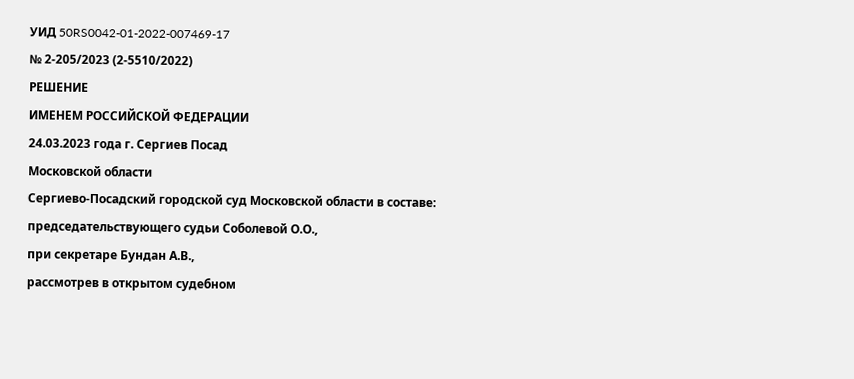УИД 50RS0042-01-2022-007469-17
№ 2-205/2023 (2-5510/2022)
РЕШЕНИЕ
ИМЕНЕМ РОССИЙСКОЙ ФЕДЕРАЦИИ
24.03.2023 года г. Сергиев Посад
Московской области
Сергиево-Посадский городской суд Московской области в составе:
председательствующего судьи Соболевой О.О.,
при секретаре Бундан А.В.,
рассмотрев в открытом судебном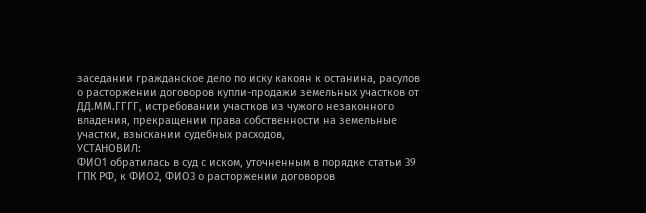заседании гражданское дело по иску какоян к останина, расулов о расторжении договоров купли-продажи земельных участков от ДД.ММ.ГГГГ, истребовании участков из чужого незаконного владения, прекращении права собственности на земельные участки, взыскании судебных расходов,
УСТАНОВИЛ:
ФИО1 обратилась в суд с иском, уточненным в порядке статьи 39 ГПК РФ, к ФИО2, ФИО3 о расторжении договоров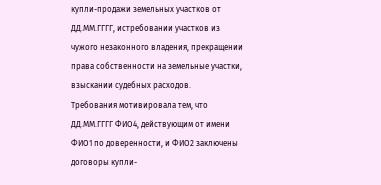купли-продажи земельных участков от ДД.ММ.ГГГГ, истребовании участков из чужого незаконного владения, прекращении права собственности на земельные участки, взыскании судебных расходов.
Требования мотивировала тем, что ДД.ММ.ГГГГ ФИО4, действующим от имени ФИО1 по доверенности, и ФИО2 заключены договоры купли-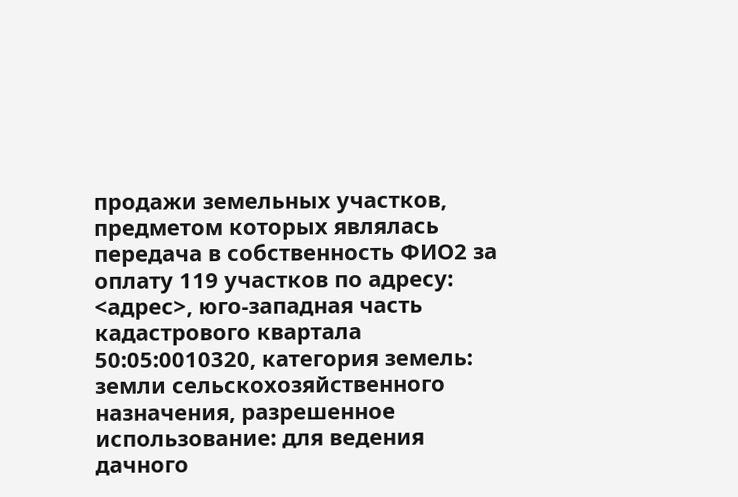продажи земельных участков, предметом которых являлась передача в собственность ФИО2 за оплату 119 участков по адресу: <адрес>, юго-западная часть кадастрового квартала 50:05:0010320, категория земель: земли сельскохозяйственного назначения, разрешенное использование: для ведения дачного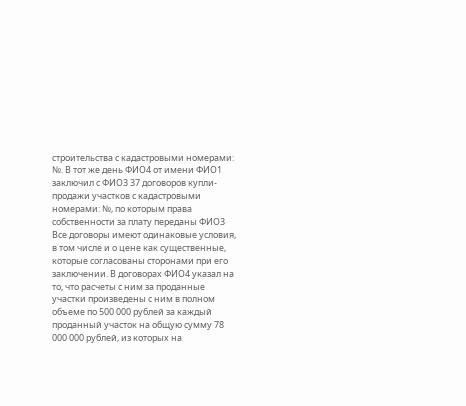строительства с кадастровыми номерами: №. В тот же день ФИО4 от имени ФИО1 заключил с ФИО3 37 договоров купли-продажи участков с кадастровыми номерами: №, по которым права собственности за плату переданы ФИО3 Все договоры имеют одинаковые условия, в том числе и о цене как существенные, которые согласованы сторонами при его заключении. В договорах ФИО4 указал на то, что расчеты с ним за проданные участки произведены с ним в полном объеме по 500 000 рублей за каждый проданный участок на общую сумму 78 000 000 рублей, из которых на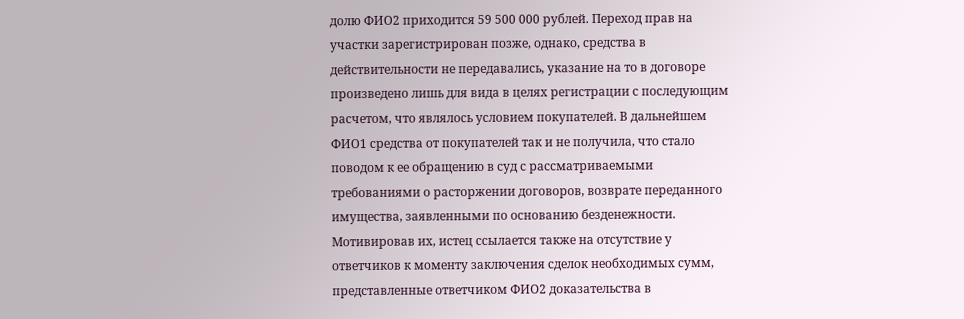долю ФИО2 приходится 59 500 000 рублей. Переход прав на участки зарегистрирован позже, однако, средства в действительности не передавались, указание на то в договоре произведено лишь для вида в целях регистрации с последующим расчетом, что являлось условием покупателей. В дальнейшем ФИО1 средства от покупателей так и не получила, что стало поводом к ее обращению в суд с рассматриваемыми требованиями о расторжении договоров, возврате переданного имущества, заявленными по основанию безденежности. Мотивировав их, истец ссылается также на отсутствие у ответчиков к моменту заключения сделок необходимых сумм, представленные ответчиком ФИО2 доказательства в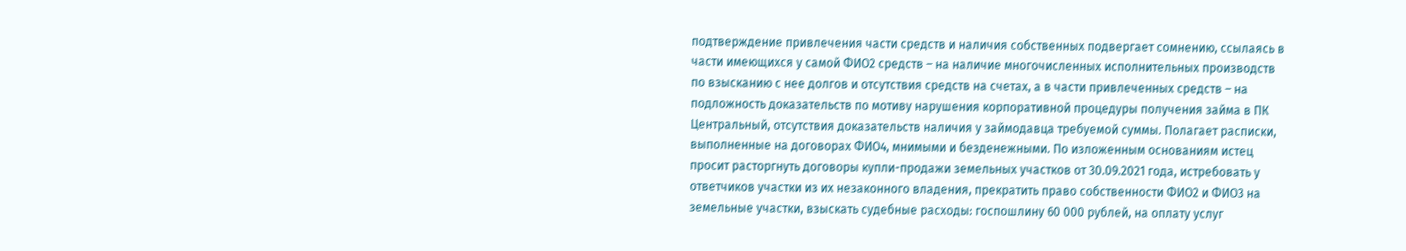подтверждение привлечения части средств и наличия собственных подвергает сомнению, ссылаясь в части имеющихся у самой ФИО2 средств – на наличие многочисленных исполнительных производств по взысканию с нее долгов и отсутствия средств на счетах, а в части привлеченных средств – на подложность доказательств по мотиву нарушения корпоративной процедуры получения займа в ПК Центральный, отсутствия доказательств наличия у займодавца требуемой суммы. Полагает расписки, выполненные на договорах ФИО4, мнимыми и безденежными. По изложенным основаниям истец просит расторгнуть договоры купли-продажи земельных участков от 30.09.2021 года, истребовать у ответчиков участки из их незаконного владения, прекратить право собственности ФИО2 и ФИО3 на земельные участки, взыскать судебные расходы: госпошлину 60 000 рублей, на оплату услуг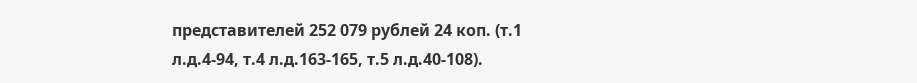представителей 252 079 рублей 24 коп. (т.1 л.д.4-94, т.4 л.д.163-165, т.5 л.д.40-108).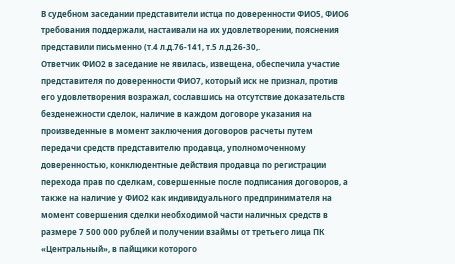В судебном заседании представители истца по доверенности ФИО5, ФИО6 требования поддержали, настаивали на их удовлетворении, пояснения представили письменно (т.4 л.д.76-141, т.5 л.д.26-30,.
Ответчик ФИО2 в заседание не явилась, извещена, обеспечила участие представителя по доверенности ФИО7, который иск не признал, против его удовлетворения возражал, сославшись на отсутствие доказательств безденежности сделок, наличие в каждом договоре указания на произведенные в момент заключения договоров расчеты путем передачи средств представителю продавца, уполномоченному доверенностью, конклюдентные действия продавца по регистрации перехода прав по сделкам, совершенные после подписания договоров, а также на наличие у ФИО2 как индивидуального предпринимателя на момент совершения сделки необходимой части наличных средств в размере 7 500 000 рублей и получении взаймы от третьего лица ПК «Центральный», в пайщики которого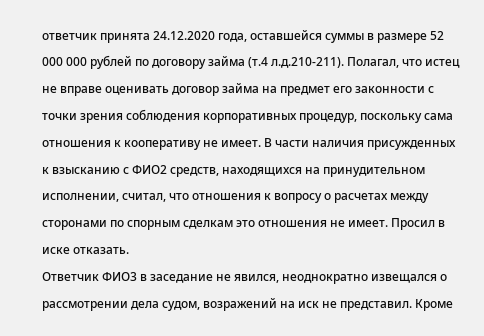ответчик принята 24.12.2020 года, оставшейся суммы в размере 52 000 000 рублей по договору займа (т.4 л.д.210-211). Полагал, что истец не вправе оценивать договор займа на предмет его законности с точки зрения соблюдения корпоративных процедур, поскольку сама отношения к кооперативу не имеет. В части наличия присужденных к взысканию с ФИО2 средств, находящихся на принудительном исполнении, считал, что отношения к вопросу о расчетах между сторонами по спорным сделкам это отношения не имеет. Просил в иске отказать.
Ответчик ФИО3 в заседание не явился, неоднократно извещался о рассмотрении дела судом, возражений на иск не представил. Кроме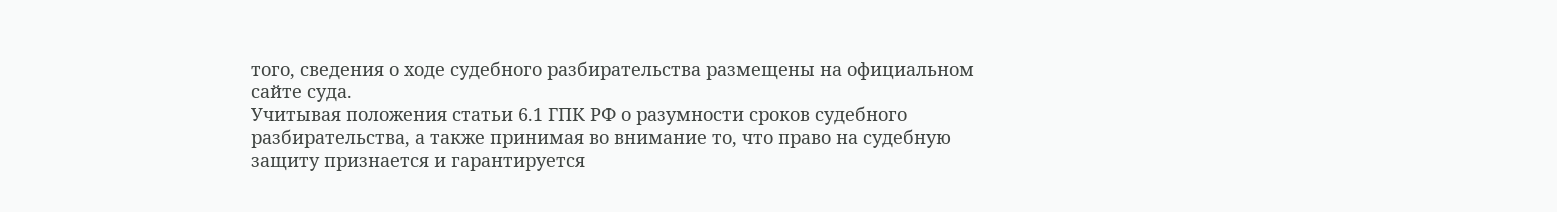того, сведения о ходе судебного разбирательства размещены на официальном сайте суда.
Учитывая положения статьи 6.1 ГПК РФ о разумности сроков судебного разбирательства, а также принимая во внимание то, что право на судебную защиту признается и гарантируется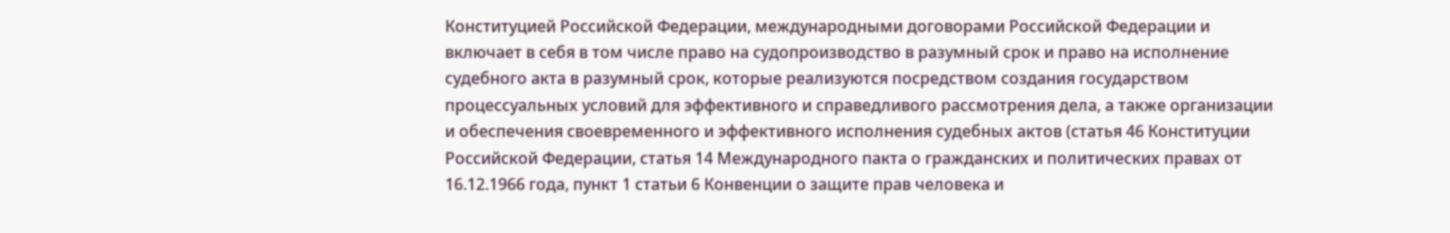Конституцией Российской Федерации, международными договорами Российской Федерации и включает в себя в том числе право на судопроизводство в разумный срок и право на исполнение судебного акта в разумный срок, которые реализуются посредством создания государством процессуальных условий для эффективного и справедливого рассмотрения дела, а также организации и обеспечения своевременного и эффективного исполнения судебных актов (статья 46 Конституции Российской Федерации, статья 14 Международного пакта о гражданских и политических правах от 16.12.1966 года, пункт 1 статьи 6 Конвенции о защите прав человека и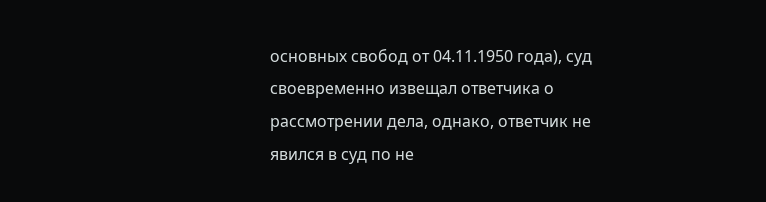основных свобод от 04.11.1950 года), суд своевременно извещал ответчика о рассмотрении дела, однако, ответчик не явился в суд по не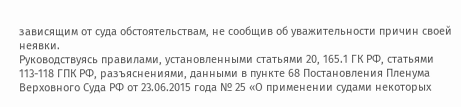зависящим от суда обстоятельствам, не сообщив об уважительности причин своей неявки.
Руководствуясь правилами, установленными статьями 20, 165.1 ГК РФ, статьями 113-118 ГПК РФ, разъяснениями, данными в пункте 68 Постановления Пленума Верховного Суда РФ от 23.06.2015 года № 25 «О применении судами некоторых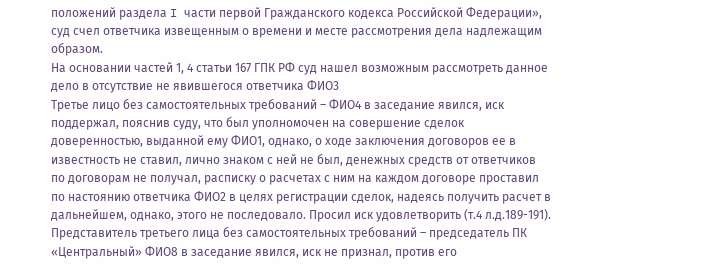положений раздела I части первой Гражданского кодекса Российской Федерации», суд счел ответчика извещенным о времени и месте рассмотрения дела надлежащим образом.
На основании частей 1, 4 статьи 167 ГПК РФ суд нашел возможным рассмотреть данное дело в отсутствие не явившегося ответчика ФИО3
Третье лицо без самостоятельных требований – ФИО4 в заседание явился, иск поддержал, пояснив суду, что был уполномочен на совершение сделок доверенностью, выданной ему ФИО1, однако, о ходе заключения договоров ее в известность не ставил, лично знаком с ней не был, денежных средств от ответчиков по договорам не получал, расписку о расчетах с ним на каждом договоре проставил по настоянию ответчика ФИО2 в целях регистрации сделок, надеясь получить расчет в дальнейшем, однако, этого не последовало. Просил иск удовлетворить (т.4 л.д.189-191).
Представитель третьего лица без самостоятельных требований – председатель ПК «Центральный» ФИО8 в заседание явился, иск не признал, против его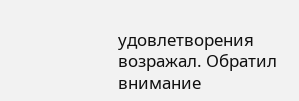удовлетворения возражал. Обратил внимание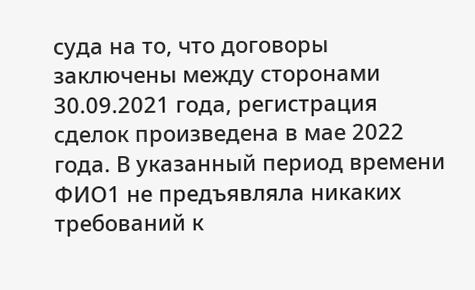суда на то, что договоры заключены между сторонами 30.09.2021 года, регистрация сделок произведена в мае 2022 года. В указанный период времени ФИО1 не предъявляла никаких требований к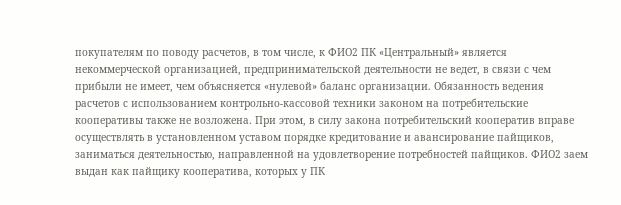покупателям по поводу расчетов, в том числе, к ФИО2 ПК «Центральный» является некоммерческой организацией, предпринимательской деятельности не ведет, в связи с чем прибыли не имеет, чем объясняется «нулевой» баланс организации. Обязанность ведения расчетов с использованием контрольно-кассовой техники законом на потребительские кооперативы также не возложена. При этом, в силу закона потребительский кооператив вправе осуществлять в установленном уставом порядке кредитование и авансирование пайщиков, заниматься деятельностью, направленной на удовлетворение потребностей пайщиков. ФИО2 заем выдан как пайщику кооператива, которых у ПК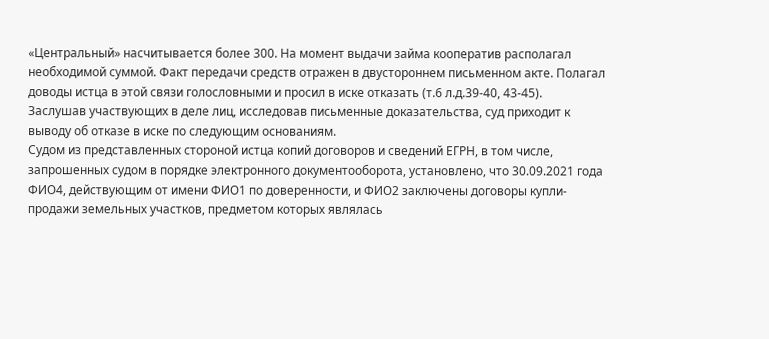«Центральный» насчитывается более 300. На момент выдачи займа кооператив располагал необходимой суммой. Факт передачи средств отражен в двустороннем письменном акте. Полагал доводы истца в этой связи голословными и просил в иске отказать (т.6 л.д.39-40, 43-45).
Заслушав участвующих в деле лиц, исследовав письменные доказательства, суд приходит к выводу об отказе в иске по следующим основаниям.
Судом из представленных стороной истца копий договоров и сведений ЕГРН, в том числе, запрошенных судом в порядке электронного документооборота, установлено, что 30.09.2021 года ФИО4, действующим от имени ФИО1 по доверенности, и ФИО2 заключены договоры купли-продажи земельных участков, предметом которых являлась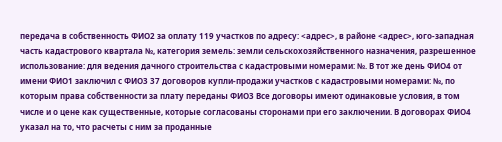передача в собственность ФИО2 за оплату 119 участков по адресу: <адрес>, в районе <адрес>, юго-западная часть кадастрового квартала №, категория земель: земли сельскохозяйственного назначения, разрешенное использование: для ведения дачного строительства с кадастровыми номерами: №. В тот же день ФИО4 от имени ФИО1 заключил с ФИО3 37 договоров купли-продажи участков с кадастровыми номерами: №, по которым права собственности за плату переданы ФИО3 Все договоры имеют одинаковые условия, в том числе и о цене как существенные, которые согласованы сторонами при его заключении. В договорах ФИО4 указал на то, что расчеты с ним за проданные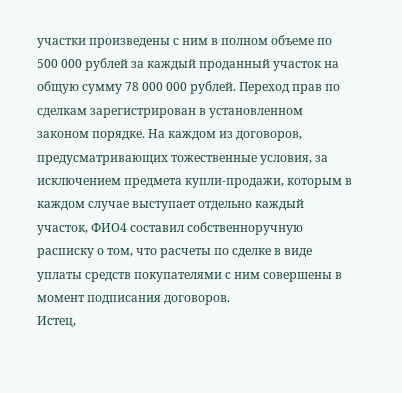участки произведены с ним в полном объеме по 500 000 рублей за каждый проданный участок на общую сумму 78 000 000 рублей. Переход прав по сделкам зарегистрирован в установленном законом порядке. На каждом из договоров, предусматривающих тожественные условия, за исключением предмета купли-продажи, которым в каждом случае выступает отдельно каждый участок, ФИО4 составил собственноручную расписку о том, что расчеты по сделке в виде уплаты средств покупателями с ним совершены в момент подписания договоров.
Истец,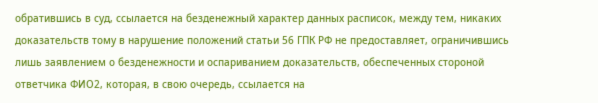обратившись в суд, ссылается на безденежный характер данных расписок, между тем, никаких доказательств тому в нарушение положений статьи 56 ГПК РФ не предоставляет, ограничившись лишь заявлением о безденежности и оспариванием доказательств, обеспеченных стороной ответчика ФИО2, которая, в свою очередь, ссылается на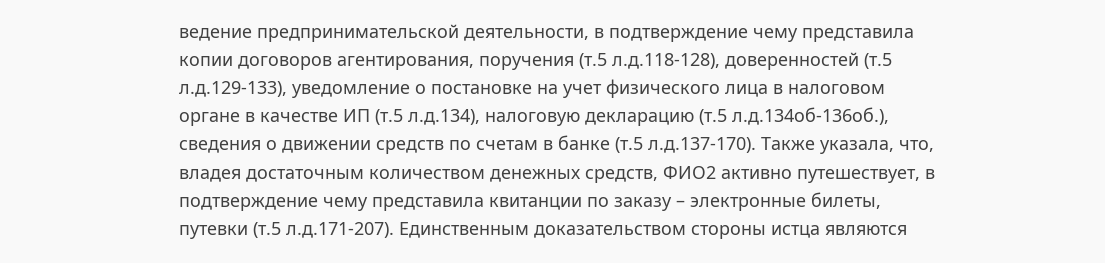ведение предпринимательской деятельности, в подтверждение чему представила копии договоров агентирования, поручения (т.5 л.д.118-128), доверенностей (т.5 л.д.129-133), уведомление о постановке на учет физического лица в налоговом органе в качестве ИП (т.5 л.д.134), налоговую декларацию (т.5 л.д.134об-136об.), сведения о движении средств по счетам в банке (т.5 л.д.137-170). Также указала, что, владея достаточным количеством денежных средств, ФИО2 активно путешествует, в подтверждение чему представила квитанции по заказу – электронные билеты, путевки (т.5 л.д.171-207). Единственным доказательством стороны истца являются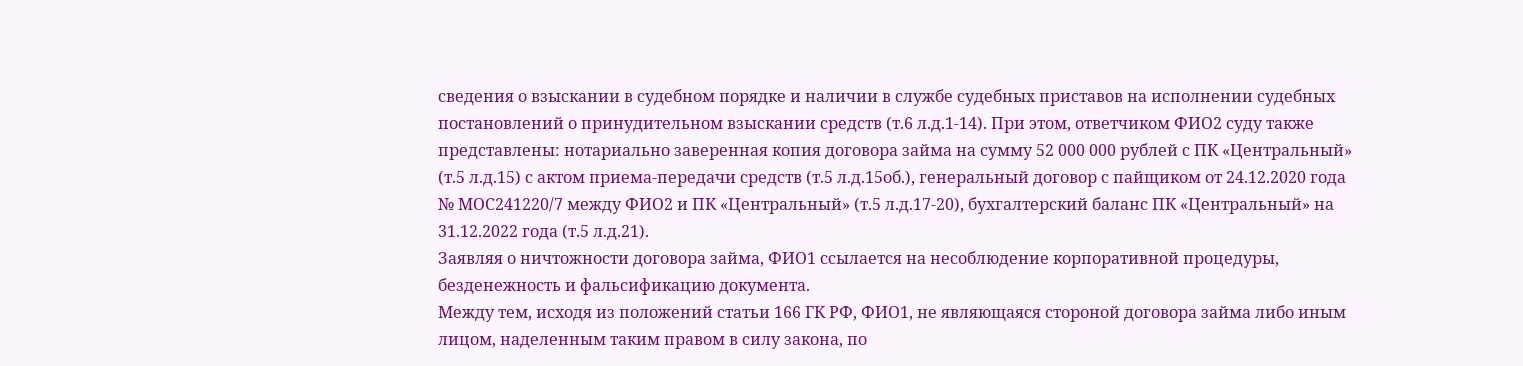сведения о взыскании в судебном порядке и наличии в службе судебных приставов на исполнении судебных постановлений о принудительном взыскании средств (т.6 л.д.1-14). При этом, ответчиком ФИО2 суду также представлены: нотариально заверенная копия договора займа на сумму 52 000 000 рублей с ПК «Центральный» (т.5 л.д.15) с актом приема-передачи средств (т.5 л.д.15об.), генеральный договор с пайщиком от 24.12.2020 года № МОС241220/7 между ФИО2 и ПК «Центральный» (т.5 л.д.17-20), бухгалтерский баланс ПК «Центральный» на 31.12.2022 года (т.5 л.д.21).
Заявляя о ничтожности договора займа, ФИО1 ссылается на несоблюдение корпоративной процедуры, безденежность и фальсификацию документа.
Между тем, исходя из положений статьи 166 ГК РФ, ФИО1, не являющаяся стороной договора займа либо иным лицом, наделенным таким правом в силу закона, по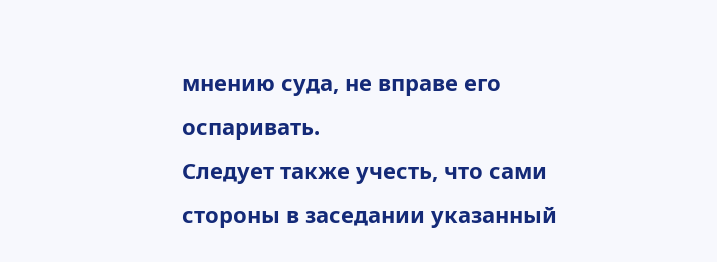мнению суда, не вправе его оспаривать.
Следует также учесть, что сами стороны в заседании указанный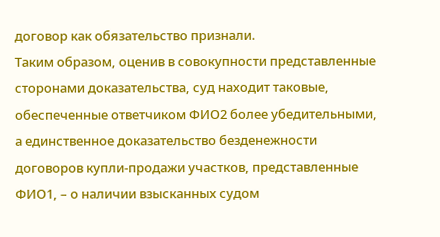договор как обязательство признали.
Таким образом, оценив в совокупности представленные сторонами доказательства, суд находит таковые, обеспеченные ответчиком ФИО2 более убедительными, а единственное доказательство безденежности договоров купли-продажи участков, представленные ФИО1, – о наличии взысканных судом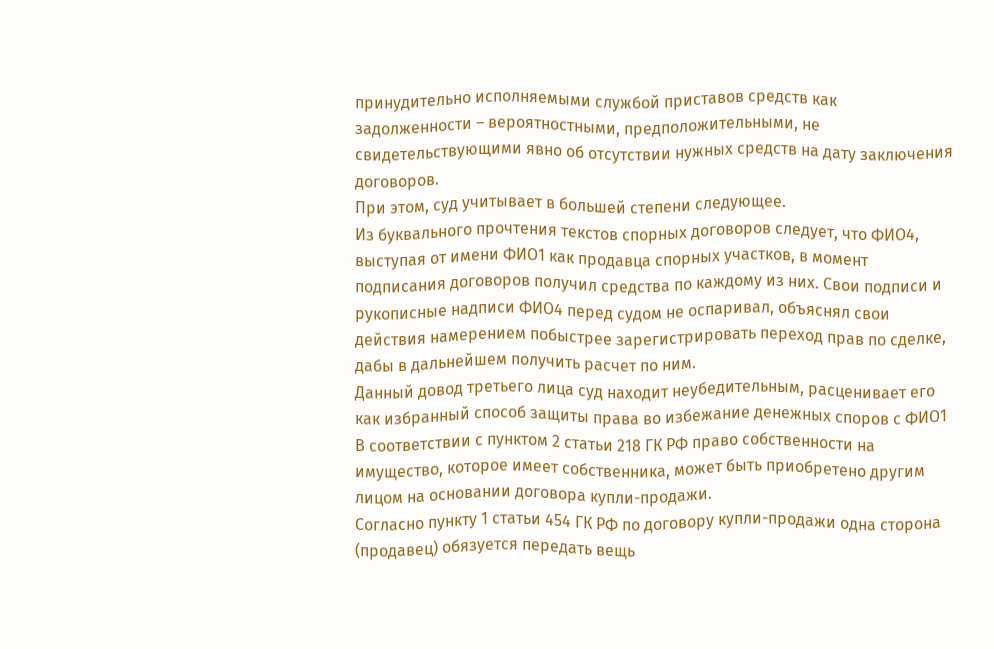принудительно исполняемыми службой приставов средств как задолженности – вероятностными, предположительными, не свидетельствующими явно об отсутствии нужных средств на дату заключения договоров.
При этом, суд учитывает в большей степени следующее.
Из буквального прочтения текстов спорных договоров следует, что ФИО4, выступая от имени ФИО1 как продавца спорных участков, в момент подписания договоров получил средства по каждому из них. Свои подписи и рукописные надписи ФИО4 перед судом не оспаривал, объяснял свои действия намерением побыстрее зарегистрировать переход прав по сделке, дабы в дальнейшем получить расчет по ним.
Данный довод третьего лица суд находит неубедительным, расценивает его как избранный способ защиты права во избежание денежных споров с ФИО1
В соответствии с пунктом 2 статьи 218 ГК РФ право собственности на имущество, которое имеет собственника, может быть приобретено другим лицом на основании договора купли-продажи.
Согласно пункту 1 статьи 454 ГК РФ по договору купли-продажи одна сторона (продавец) обязуется передать вещь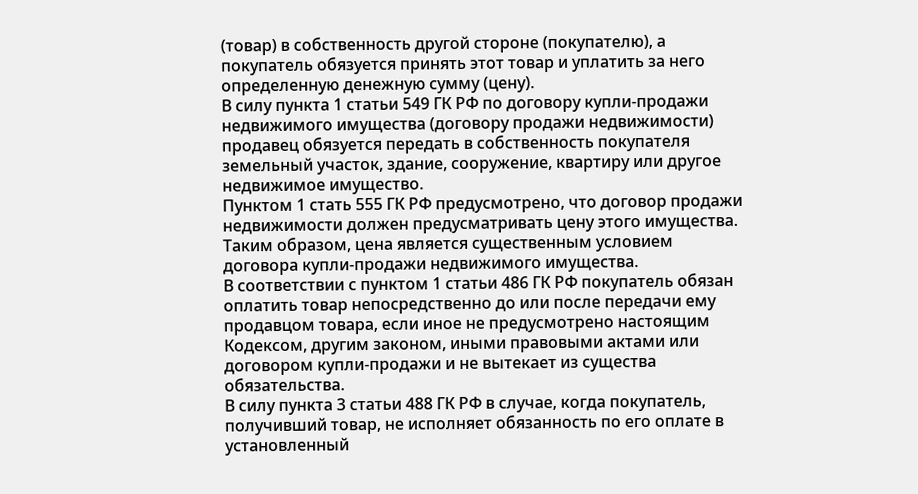(товар) в собственность другой стороне (покупателю), а покупатель обязуется принять этот товар и уплатить за него определенную денежную сумму (цену).
В силу пункта 1 статьи 549 ГК РФ по договору купли-продажи недвижимого имущества (договору продажи недвижимости) продавец обязуется передать в собственность покупателя земельный участок, здание, сооружение, квартиру или другое недвижимое имущество.
Пунктом 1 стать 555 ГК РФ предусмотрено, что договор продажи недвижимости должен предусматривать цену этого имущества.
Таким образом, цена является существенным условием договора купли-продажи недвижимого имущества.
В соответствии с пунктом 1 статьи 486 ГК РФ покупатель обязан оплатить товар непосредственно до или после передачи ему продавцом товара, если иное не предусмотрено настоящим Кодексом, другим законом, иными правовыми актами или договором купли-продажи и не вытекает из существа обязательства.
В силу пункта 3 статьи 488 ГК РФ в случае, когда покупатель, получивший товар, не исполняет обязанность по его оплате в установленный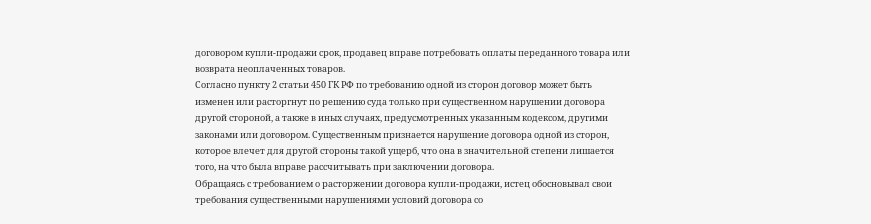договором купли-продажи срок, продавец вправе потребовать оплаты переданного товара или возврата неоплаченных товаров.
Согласно пункту 2 статьи 450 ГК РФ по требованию одной из сторон договор может быть изменен или расторгнут по решению суда только при существенном нарушении договора другой стороной, а также в иных случаях, предусмотренных указанным кодексом, другими законами или договором. Существенным признается нарушение договора одной из сторон, которое влечет для другой стороны такой ущерб, что она в значительной степени лишается того, на что была вправе рассчитывать при заключении договора.
Обращаясь с требованием о расторжении договора купли-продажи, истец обосновывал свои требования существенными нарушениями условий договора со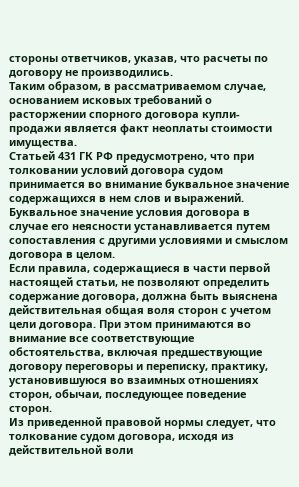стороны ответчиков, указав, что расчеты по договору не производились.
Таким образом, в рассматриваемом случае, основанием исковых требований о расторжении спорного договора купли-продажи является факт неоплаты стоимости имущества.
Статьей 431 ГК РФ предусмотрено, что при толковании условий договора судом принимается во внимание буквальное значение содержащихся в нем слов и выражений. Буквальное значение условия договора в случае его неясности устанавливается путем сопоставления с другими условиями и смыслом договора в целом.
Если правила, содержащиеся в части первой настоящей статьи, не позволяют определить содержание договора, должна быть выяснена действительная общая воля сторон с учетом цели договора. При этом принимаются во внимание все соответствующие обстоятельства, включая предшествующие договору переговоры и переписку, практику, установившуюся во взаимных отношениях сторон, обычаи, последующее поведение сторон.
Из приведенной правовой нормы следует, что толкование судом договора, исходя из действительной воли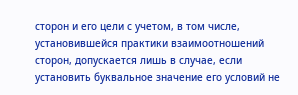сторон и его цели с учетом, в том числе, установившейся практики взаимоотношений сторон, допускается лишь в случае, если установить буквальное значение его условий не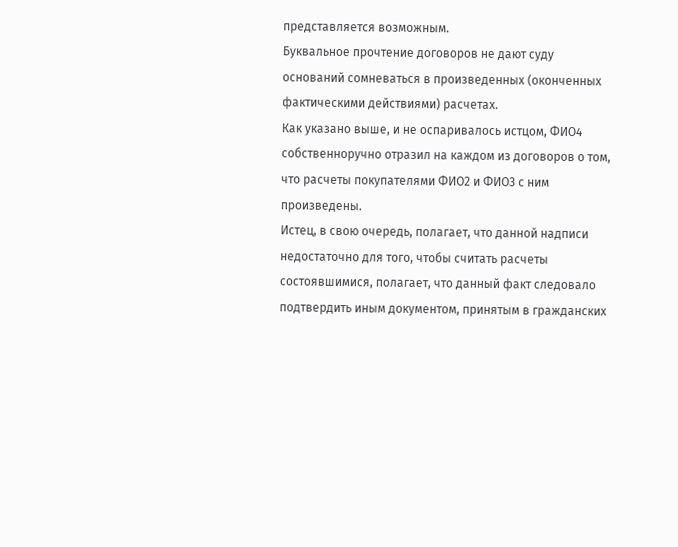представляется возможным.
Буквальное прочтение договоров не дают суду оснований сомневаться в произведенных (оконченных фактическими действиями) расчетах.
Как указано выше, и не оспаривалось истцом, ФИО4 собственноручно отразил на каждом из договоров о том, что расчеты покупателями ФИО2 и ФИО3 с ним произведены.
Истец, в свою очередь, полагает, что данной надписи недостаточно для того, чтобы считать расчеты состоявшимися, полагает, что данный факт следовало подтвердить иным документом, принятым в гражданских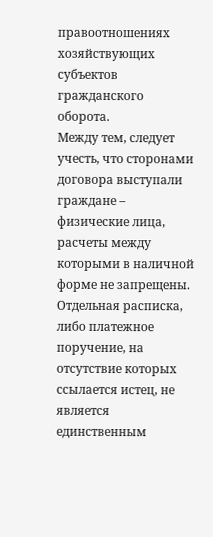правоотношениях хозяйствующих субъектов гражданского оборота.
Между тем, следует учесть, что сторонами договора выступали граждане – физические лица, расчеты между которыми в наличной форме не запрещены.
Отдельная расписка, либо платежное поручение, на отсутствие которых ссылается истец, не является единственным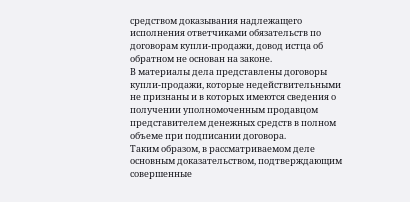средством доказывания надлежащего исполнения ответчиками обязательств по договорам купли-продажи, довод истца об обратном не основан на законе.
В материалы дела представлены договоры купли-продажи, которые недействительными не признаны и в которых имеются сведения о получении уполномоченным продавцом представителем денежных средств в полном объеме при подписании договора.
Таким образом, в рассматриваемом деле основным доказательством, подтверждающим совершенные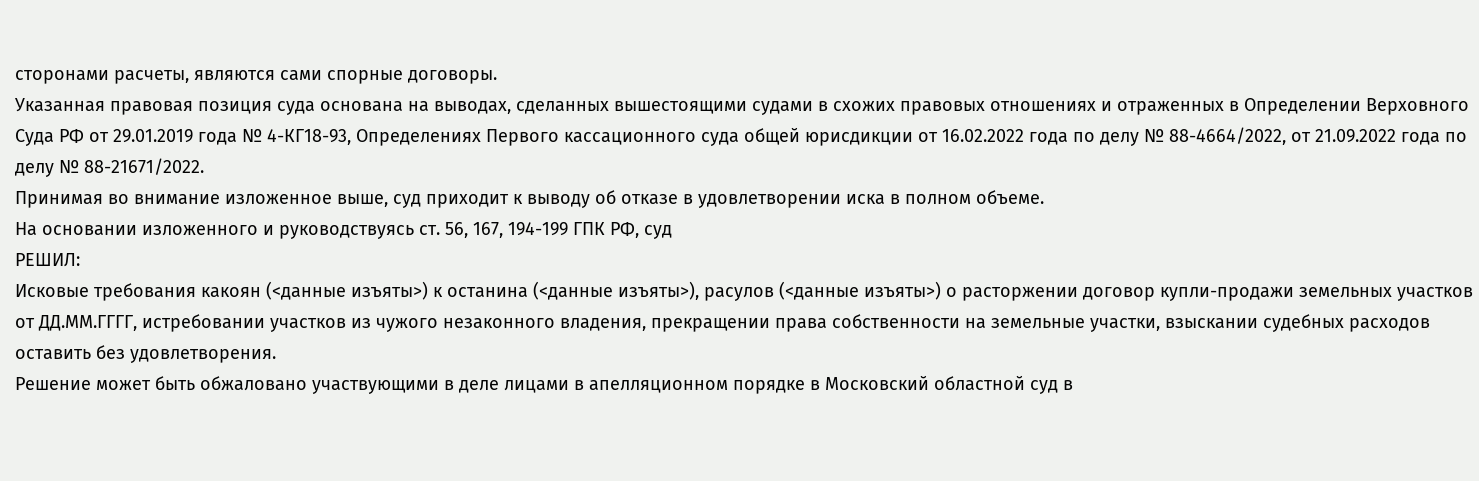сторонами расчеты, являются сами спорные договоры.
Указанная правовая позиция суда основана на выводах, сделанных вышестоящими судами в схожих правовых отношениях и отраженных в Определении Верховного Суда РФ от 29.01.2019 года № 4-КГ18-93, Определениях Первого кассационного суда общей юрисдикции от 16.02.2022 года по делу № 88-4664/2022, от 21.09.2022 года по делу № 88-21671/2022.
Принимая во внимание изложенное выше, суд приходит к выводу об отказе в удовлетворении иска в полном объеме.
На основании изложенного и руководствуясь ст. 56, 167, 194-199 ГПК РФ, суд
РЕШИЛ:
Исковые требования какоян (<данные изъяты>) к останина (<данные изъяты>), расулов (<данные изъяты>) о расторжении договор купли-продажи земельных участков от ДД.ММ.ГГГГ, истребовании участков из чужого незаконного владения, прекращении права собственности на земельные участки, взыскании судебных расходов оставить без удовлетворения.
Решение может быть обжаловано участвующими в деле лицами в апелляционном порядке в Московский областной суд в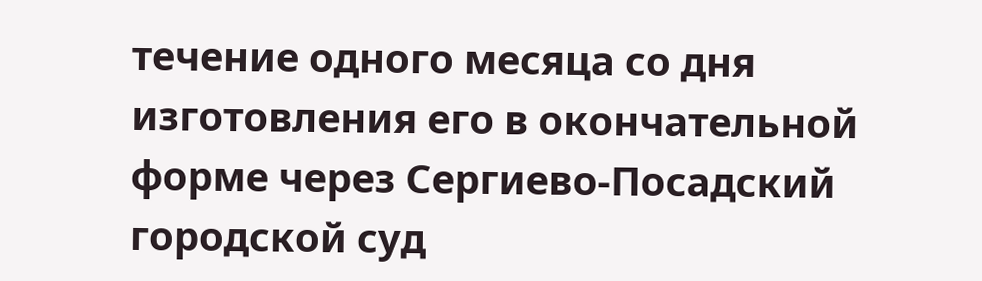течение одного месяца со дня изготовления его в окончательной форме через Сергиево-Посадский городской суд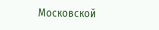Московской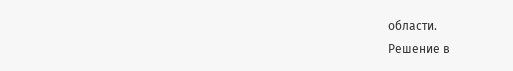области.
Решение в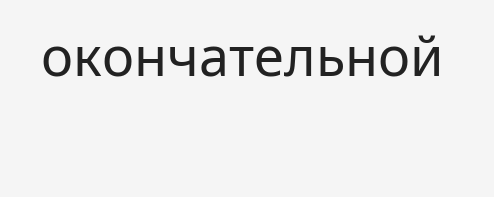окончательной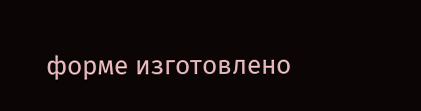форме изготовлено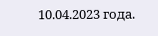10.04.2023 года.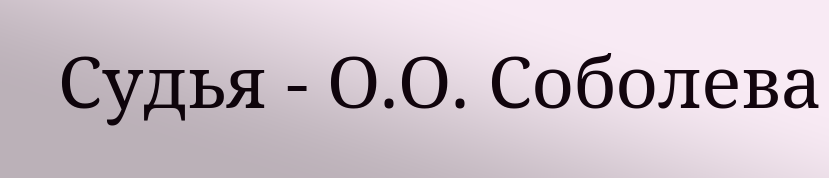Судья - О.О. Соболева